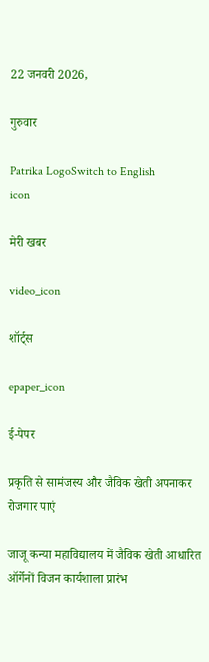22 जनवरी 2026,

गुरुवार

Patrika LogoSwitch to English
icon

मेरी खबर

video_icon

शॉर्ट्स

epaper_icon

ई-पेपर

प्रकृति से सामंजस्य और जैविक खेती अपनाकर रोजगार पाएं

जाजू कन्या महाविद्यालय में जैविक खेती आधारित ऑर्गेनों विजन कार्यशाला प्रारंभ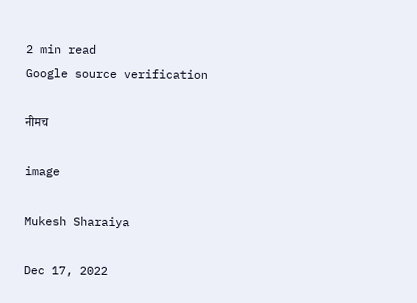2 min read
Google source verification

नीमच

image

Mukesh Sharaiya

Dec 17, 2022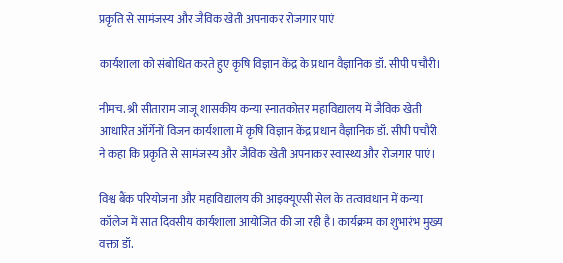प्रकृति से सामंजस्य और जैविक खेती अपनाकर रोजगार पाएं

कार्यशाला को संबोधित करते हुए कृषि विज्ञान केंद्र के प्रधान वैज्ञानिक डॉ. सीपी पचौरी।

नीमच. श्री सीताराम जाजू शासकीय कन्या स्नातकोत्तर महाविद्यालय में जैविक खेती आधारित ऑर्गेनों विजन कार्यशाला में कृषि विज्ञान केंद्र प्रधान वैज्ञानिक डॉ. सीपी पचौरी ने कहा कि प्रकृति से सामंजस्य और जैविक खेती अपनाकर स्वास्थ्य और रोजगार पाएं।

विश्व बैंक परियोजना और महाविद्यालय की आइक्यूएसी सेल के तत्वावधान में कन्या कॉलेज में सात दिवसीय कार्यशाला आयोजित की जा रही है। कार्यक्रम का शुभारंभ मुख्य वक्ता डॉ.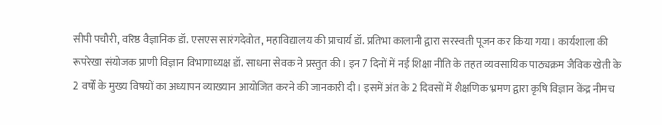सीपी पचौरी, वरिष्ठ वैज्ञानिक डॉ. एसएस सारंगदेवोत, महाविद्यालय की प्राचार्य डॉ. प्रतिभा कालानी द्वारा सरस्वती पूजन कर किया गया। कार्यशाला की रूपरेखा संयोजक प्राणी विज्ञान विभागाध्यक्ष डॉ. साधना सेवक ने प्रस्तुत की। इन 7 दिनों में नई शिक्षा नीति के तहत व्यवसायिक पाठ्यक्रम जैविक खेती के 2 वर्षों के मुख्य विषयों का अध्यापन व्याख्यान आयोजित करने की जानकारी दी। इसमें अंत के 2 दिवसों में शैक्षणिक भ्रमण द्वारा कृषि विज्ञान केंद्र नीमच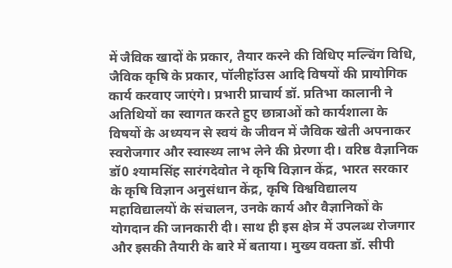में जैविक खादों के प्रकार, तैयार करने की विधिए मल्चिंग विधि, जैविक कृषि के प्रकार, पॉलीहॉउस आदि विषयों की प्रायोगिक कार्य करवाए जाएंगे। प्रभारी प्राचार्य डॉ. प्रतिभा कालानी ने अतिथियों का स्वागत करते हुए छात्राओं को कार्यशाला के विषयों के अध्ययन से स्वयं के जीवन में जैविक खेती अपनाकर स्वरोजगार और स्वास्थ्य लाभ लेने की प्रेरणा दी। वरिष्ठ वैज्ञानिक डॉ0 श्यामसिंह सारंगदेवोत ने कृषि विज्ञान केंद्र, भारत सरकार के कृषि विज्ञान अनुसंधान केंद्र, कृषि विश्वविद्यालय महाविद्यालयों के संचालन, उनके कार्य और वैज्ञानिकों के योगदान की जानकारी दी। साथ ही इस क्षेत्र में उपलब्ध रोजगार और इसकी तैयारी के बारे में बताया। मुख्य वक्ता डॉ. सीपी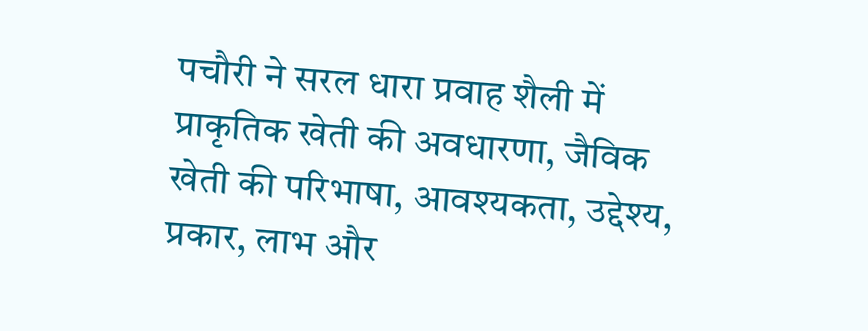पचौरी ने सरल धारा प्रवाह शैली में प्राकृतिक खेती की अवधारणा, जैविक खेती की परिभाषा, आवश्यकता, उद्देश्य, प्रकार, लाभ और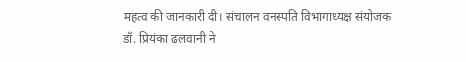महत्व की जानकारी दी। संचालन वनस्पति विभागाध्यक्ष संयोजक डॉ. प्रियंका ढलवानी ने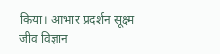किया। आभार प्रदर्शन सूक्ष्म जीव विज्ञान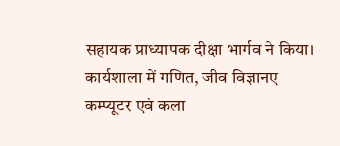सहायक प्राध्यापक दीक्षा भार्गव ने किया। कार्यशाला में गणित, जीव विज्ञानए कम्प्यूटर एवं कला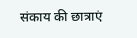संकाय की छात्राएं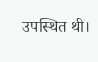उपस्थित थी।